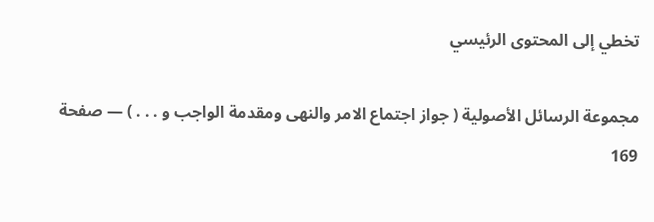تخطي إلى المحتوى الرئيسي

مجموعة الرسائل الأصولية ( جواز اجتماع الامر والنهى ومقدمة الواجب و . . . ) — صفحة 169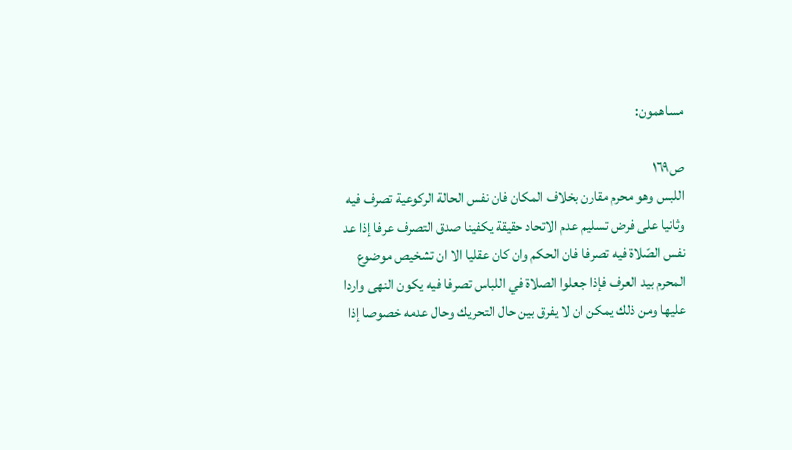مساهمون:

ص١٦٩
اللبس وهو محرم مقارن بخلاف المكان فان نفس الحالة الركوعية تصرف فيه وثانيا على فرض تسليم عدم الاتحاد حقيقة يكفينا صدق التصرف عرفا إذا عد نفس الصّلاة فيه تصرفا فان الحكم وان كان عقليا الا ان تشخيص موضوع المحرم بيد العرف فإذا جعلوا الصلاة في اللباس تصرفا فيه يكون النهى واردا عليها ومن ذلك يمكن ان لا يفرق بين حال التحريك وحال عدمه خصوصا إذا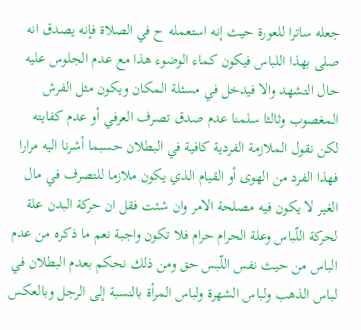جعله ساترا للعورة حيث إنه استعمله ح في الصلاة فإنه يصدق انه صلى بهذا اللباس فيكون كماء الوضوء هذا مع عدم الجلوس عليه حال التشهد والا فيدخل في مسئلة المكان ويكون مثل الفرش المغصوب وثالثا سلمنا عدم صدق تصرف العرفي أو عدم كفايته لكن نقول الملازمة الفردية كافية في البطلان حسبما أشرنا اليه مرارا فهذا الفرد من الهوى أو القيام الذي يكون ملازما للتصرف في مال الغير لا يكون فيه مصلحة الامر وان شئت فقل ان حركة البدن علة لحركة اللّباس وعلة الحرام حرام فلا تكون واجبة نعم ما ذكره من عدم الباس من حيث نفس اللّبس حق ومن ذلك نحكم بعدم البطلان في لباس الذهب ولباس الشهرة ولباس المرأة بالنسبة إلى الرجل وبالعكس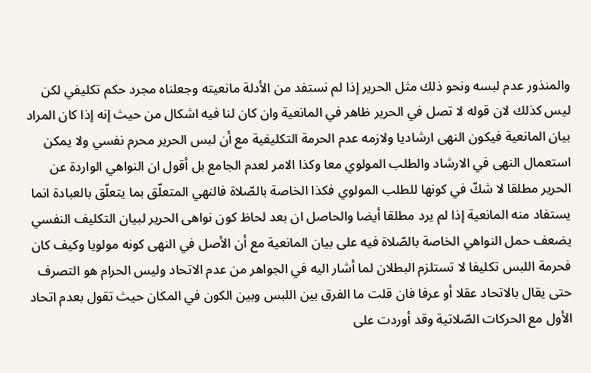والمنذور عدم لبسه ونحو ذلك مثل الحرير إذا لم نستفد من الأدلة مانعيته وجعلناه مجرد حكم تكليفي لكن ليس كذلك لان قوله لا تصل في الحرير ظاهر في المانعية وان كان لنا فيه اشكال من حيث إنه إذا كان المراد بيان المانعية فيكون النهى ارشاديا ولازمه عدم الحرمة التكليفية مع أن لبس الحرير محرم نفسي ولا يمكن استعمال النهى في الارشاد والطلب المولوي معا وكذا الامر لعدم الجامع بل أقول ان النواهي الواردة عن الحرير مطلقا لا شكّ في كونها للطلب المولوي فكذا الخاصة بالصّلاة فالنهي المتعلّق بما يتعلّق بالعبادة انما يستفاد منه المانعية إذا لم يرد مطلقا أيضا والحاصل ان بعد لحاظ كون نواهى الحرير لبيان التكليف النفسي يضعف حمل النواهي الخاصة بالصّلاة فيه على بيان المانعية مع أن الأصل في النهى كونه مولويا وكيف كان فحرمة اللبس تكليفا لا تستلزم البطلان لما أشار اليه في الجواهر من عدم الاتحاد وليس الحرام هو التصرف حتى يقال بالاتحاد عقلا أو عرفا فان قلت ما الفرق بين اللبس وبين الكون في المكان حيث تقول بعدم اتحاد الأول مع الحركات الصّلاتية وقد أوردت على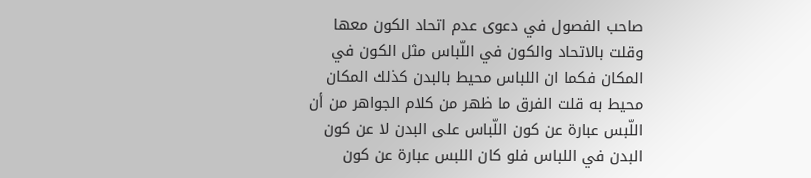صاحب الفصول في دعوى عدم اتحاد الكون معها وقلت بالاتحاد والكون في اللّباس مثل الكون في المكان فكما ان اللباس محيط بالبدن كذلك المكان محيط به قلت الفرق ما ظهر من كلام الجواهر من أن اللّبس عبارة عن كون اللّباس على البدن لا عن كون البدن في اللباس فلو كان اللبس عبارة عن كون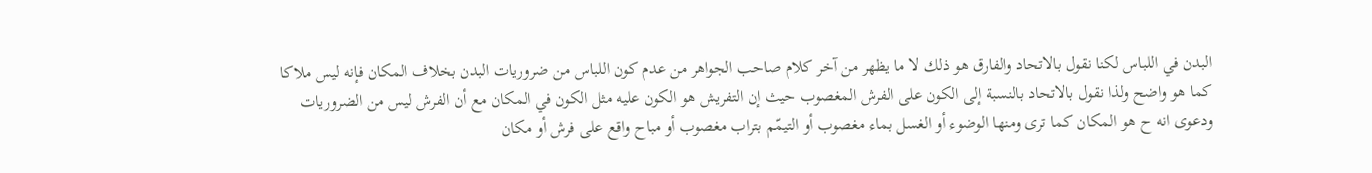البدن في اللباس لكنا نقول بالاتحاد والفارق هو ذلك لا ما يظهر من آخر كلام صاحب الجواهر من عدم كون اللباس من ضروريات البدن بخلاف المكان فإنه ليس ملاكا كما هو واضح ولذا نقول بالاتحاد بالنسبة إلى الكون على الفرش المغصوب حيث إن التفريش هو الكون عليه مثل الكون في المكان مع أن الفرش ليس من الضروريات ودعوى انه ح هو المكان كما ترى ومنها الوضوء أو الغسل بماء مغصوب أو التيمّم بتراب مغصوب أو مباح واقع على فرش أو مكان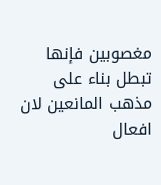مغصوبين فإنها تبطل بناء على مذهب المانعين لان افعال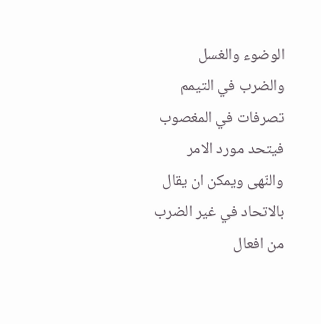الوضوء والغسل والضرب في التيمم تصرفات في المغصوب فيتحد مورد الامر والنّهى ويمكن ان يقال بالاتحاد في غير الضرب من افعال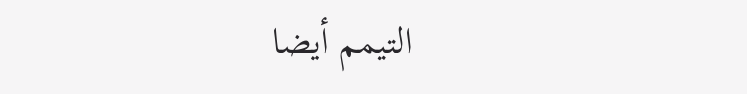التيمم أيضا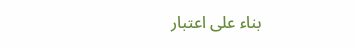بناء على اعتبار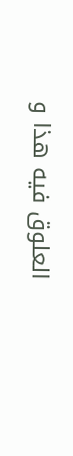العلوق فيه هذا و